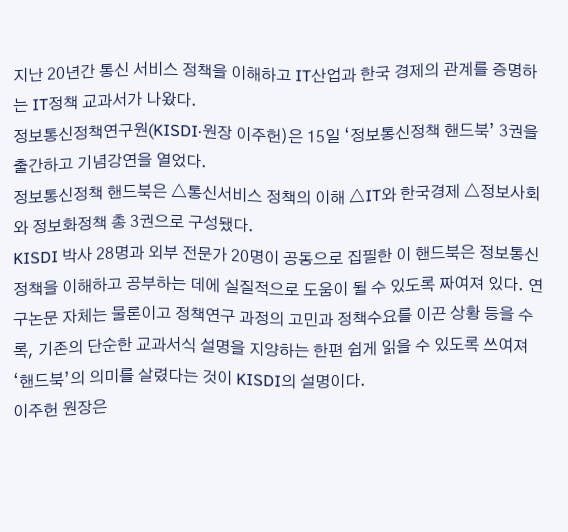지난 20년간 통신 서비스 정책을 이해하고 IT산업과 한국 경제의 관계를 증명하는 IT정책 교과서가 나왔다.
정보통신정책연구원(KISDI·원장 이주헌)은 15일 ‘정보통신정책 핸드북’ 3권을 출간하고 기념강연을 열었다.
정보통신정책 핸드북은 △통신서비스 정책의 이해 △IT와 한국경제 △정보사회와 정보화정책 총 3권으로 구성됐다.
KISDI 박사 28명과 외부 전문가 20명이 공동으로 집필한 이 핸드북은 정보통신 정책을 이해하고 공부하는 데에 실질적으로 도움이 될 수 있도록 짜여져 있다. 연구논문 자체는 물론이고 정책연구 과정의 고민과 정책수요를 이끈 상황 등을 수록, 기존의 단순한 교과서식 설명을 지양하는 한편 쉽게 읽을 수 있도록 쓰여져 ‘핸드북’의 의미를 살렸다는 것이 KISDI의 설명이다.
이주헌 원장은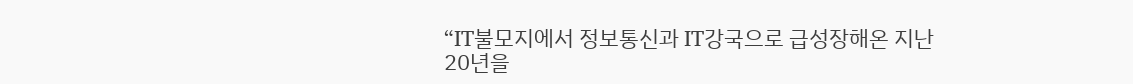“IT불모지에서 정보통신과 IT강국으로 급성장해온 지난 20년을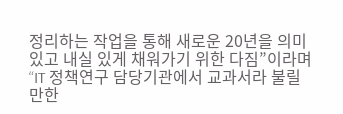정리하는 작업을 통해 새로운 20년을 의미 있고 내실 있게 채워가기 위한 다짐”이라며 “IT 정책연구 담당기관에서 교과서라 불릴 만한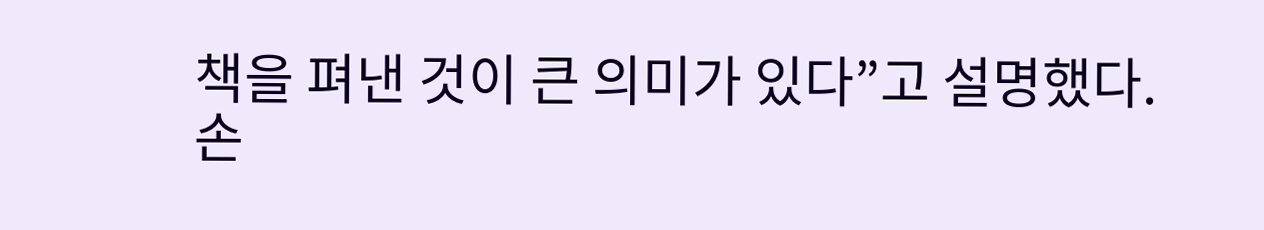책을 펴낸 것이 큰 의미가 있다”고 설명했다.
손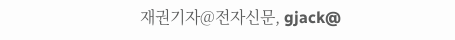재권기자@전자신문, gjack@